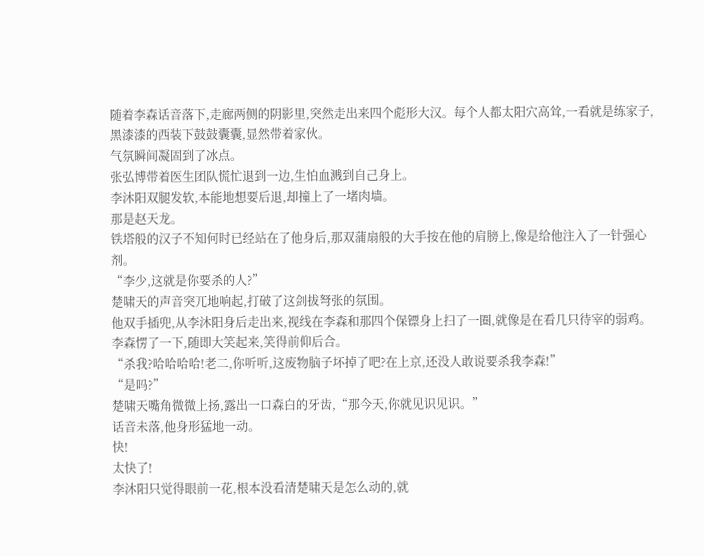随着李森话音落下,走廊两侧的阴影里,突然走出来四个彪形大汉。每个人都太阳穴高耸,一看就是练家子,黑漆漆的西装下鼓鼓囊囊,显然带着家伙。
气氛瞬间凝固到了冰点。
张弘博带着医生团队慌忙退到一边,生怕血溅到自己身上。
李沐阳双腿发软,本能地想要后退,却撞上了一堵肉墙。
那是赵天龙。
铁塔般的汉子不知何时已经站在了他身后,那双蒲扇般的大手按在他的肩膀上,像是给他注入了一针强心剂。
“李少,这就是你要杀的人?”
楚啸天的声音突兀地响起,打破了这剑拔弩张的氛围。
他双手插兜,从李沐阳身后走出来,视线在李森和那四个保镖身上扫了一圈,就像是在看几只待宰的弱鸡。
李森愣了一下,随即大笑起来,笑得前仰后合。
“杀我?哈哈哈哈!老二,你听听,这废物脑子坏掉了吧?在上京,还没人敢说要杀我李森!”
“是吗?”
楚啸天嘴角微微上扬,露出一口森白的牙齿,“那今天,你就见识见识。”
话音未落,他身形猛地一动。
快!
太快了!
李沐阳只觉得眼前一花,根本没看清楚啸天是怎么动的,就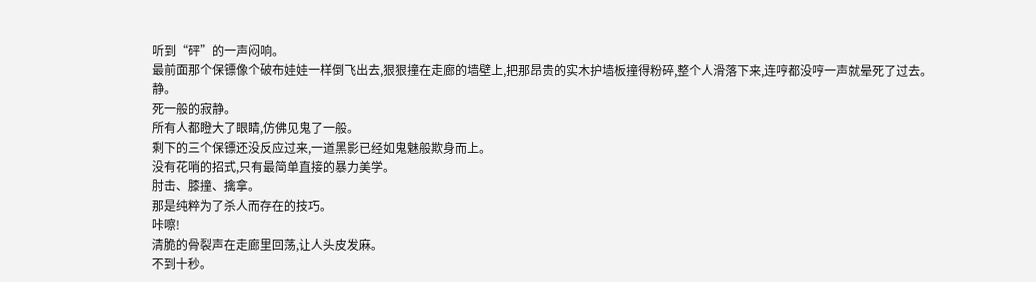听到“砰”的一声闷响。
最前面那个保镖像个破布娃娃一样倒飞出去,狠狠撞在走廊的墙壁上,把那昂贵的实木护墙板撞得粉碎,整个人滑落下来,连哼都没哼一声就晕死了过去。
静。
死一般的寂静。
所有人都瞪大了眼睛,仿佛见鬼了一般。
剩下的三个保镖还没反应过来,一道黑影已经如鬼魅般欺身而上。
没有花哨的招式,只有最简单直接的暴力美学。
肘击、膝撞、擒拿。
那是纯粹为了杀人而存在的技巧。
咔嚓!
清脆的骨裂声在走廊里回荡,让人头皮发麻。
不到十秒。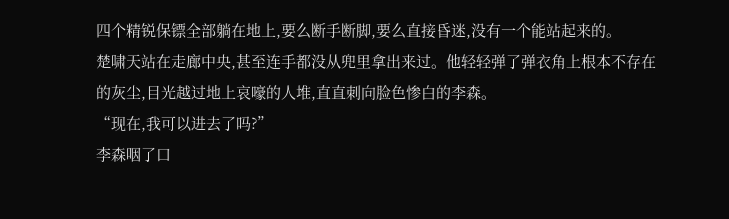四个精锐保镖全部躺在地上,要么断手断脚,要么直接昏迷,没有一个能站起来的。
楚啸天站在走廊中央,甚至连手都没从兜里拿出来过。他轻轻弹了弹衣角上根本不存在的灰尘,目光越过地上哀嚎的人堆,直直刺向脸色惨白的李森。
“现在,我可以进去了吗?”
李森咽了口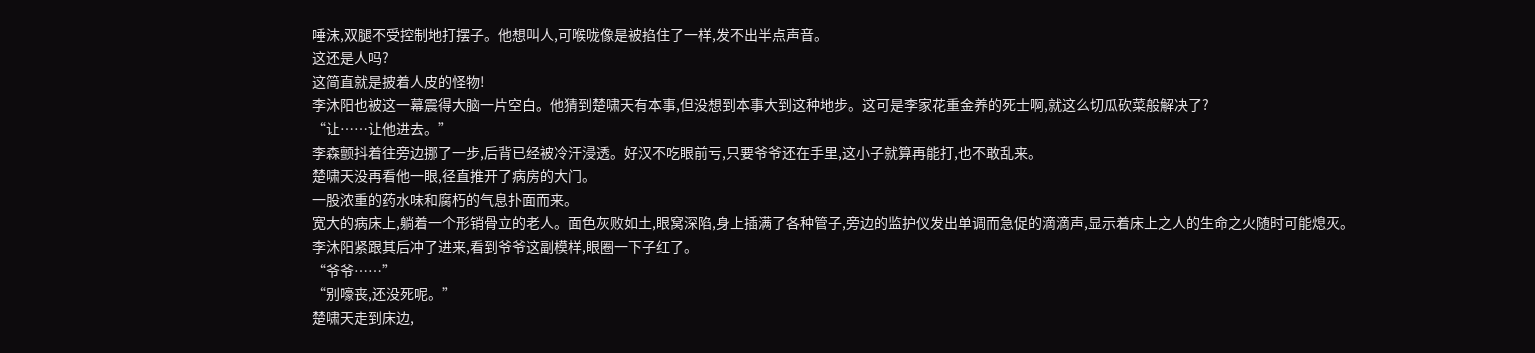唾沫,双腿不受控制地打摆子。他想叫人,可喉咙像是被掐住了一样,发不出半点声音。
这还是人吗?
这简直就是披着人皮的怪物!
李沐阳也被这一幕震得大脑一片空白。他猜到楚啸天有本事,但没想到本事大到这种地步。这可是李家花重金养的死士啊,就这么切瓜砍菜般解决了?
“让……让他进去。”
李森颤抖着往旁边挪了一步,后背已经被冷汗浸透。好汉不吃眼前亏,只要爷爷还在手里,这小子就算再能打,也不敢乱来。
楚啸天没再看他一眼,径直推开了病房的大门。
一股浓重的药水味和腐朽的气息扑面而来。
宽大的病床上,躺着一个形销骨立的老人。面色灰败如土,眼窝深陷,身上插满了各种管子,旁边的监护仪发出单调而急促的滴滴声,显示着床上之人的生命之火随时可能熄灭。
李沐阳紧跟其后冲了进来,看到爷爷这副模样,眼圈一下子红了。
“爷爷……”
“别嚎丧,还没死呢。”
楚啸天走到床边,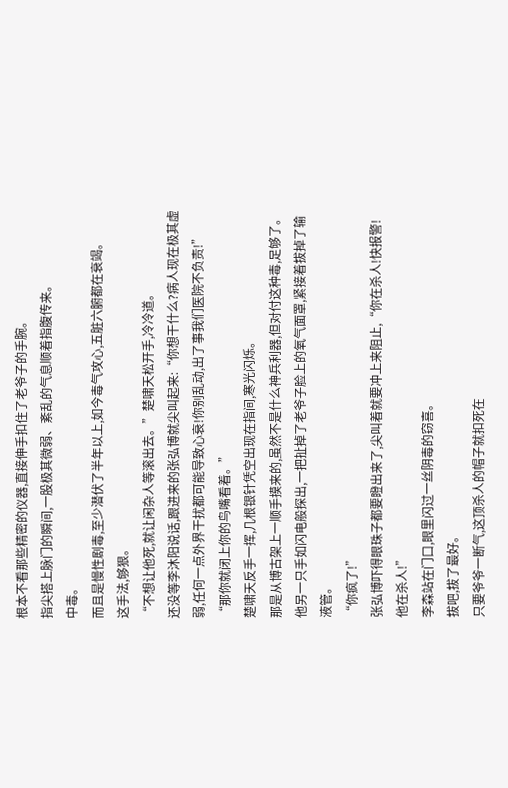根本不看那些精密的仪器,直接伸手扣住了老爷子的手腕。
指尖搭上脉门的瞬间,一股极其微弱、紊乱的气息顺着指腹传来。
中毒。
而且是慢性剧毒,至少潜伏了半年以上,如今毒气攻心,五脏六腑都在衰竭。
这手法,够狠。
“不想让他死,就让闲杂人等滚出去。”楚啸天松开手,冷冷道。
还没等李沐阳说话,跟进来的张弘博就尖叫起来:“你想干什么?病人现在极其虚弱,任何一点外界干扰都可能导致心衰!你别乱动,出了事我们医院不负责!”
“那你就闭上你的鸟嘴看着。”
楚啸天反手一挥,几根银针凭空出现在指间,寒光闪烁。
那是从博古架上一顺手摸来的,虽然不是什么神兵利器,但对付这种毒,足够了。
他另一只手如闪电般探出,一把扯掉了老爷子脸上的氧气面罩,紧接着拔掉了输液管。
“你疯了!”
张弘博吓得眼珠子都要瞪出来了,尖叫着就要冲上来阻止,“你在杀人!快报警!他在杀人!”
李森站在门口,眼里闪过一丝阴毒的窃喜。
拔吧,拔了最好。
只要爷爷一断气,这顶杀人的帽子就扣死在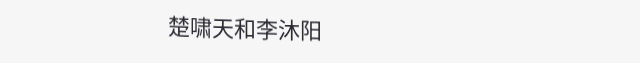楚啸天和李沐阳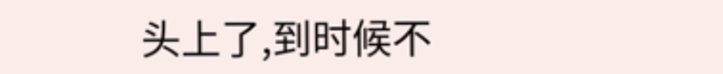头上了,到时候不